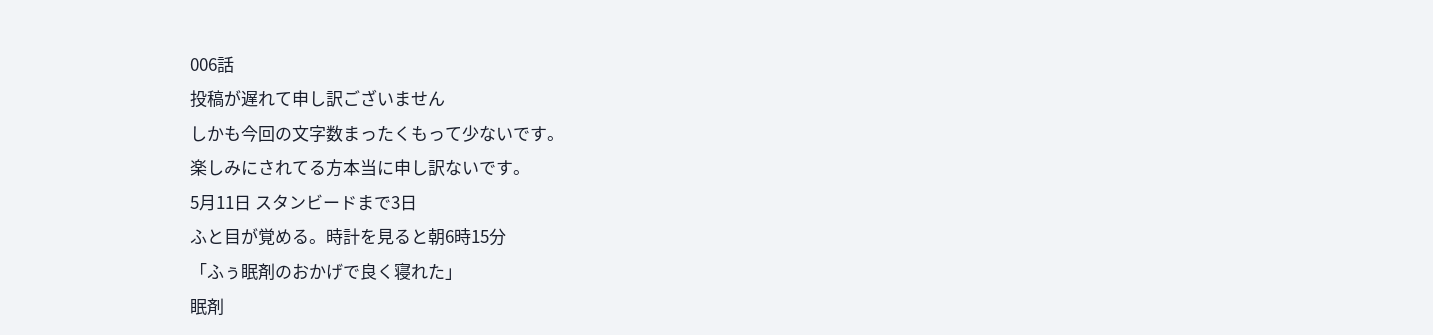006話
投稿が遅れて申し訳ございません
しかも今回の文字数まったくもって少ないです。
楽しみにされてる方本当に申し訳ないです。
5月11日 スタンビードまで3日
ふと目が覚める。時計を見ると朝6時15分
「ふぅ眠剤のおかげで良く寝れた」
眠剤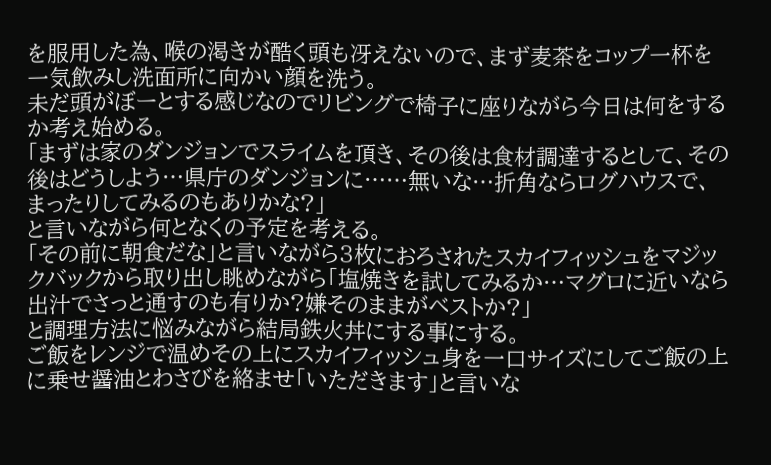を服用した為、喉の渇きが酷く頭も冴えないので、まず麦茶をコップ一杯を一気飲みし洗面所に向かい顔を洗う。
未だ頭がぼーとする感じなのでリビングで椅子に座りながら今日は何をするか考え始める。
「まずは家のダンジョンでスライムを頂き、その後は食材調達するとして、その後はどうしよう…県庁のダンジョンに……無いな…折角ならログハウスで、まったりしてみるのもありかな?」
と言いながら何となくの予定を考える。
「その前に朝食だな」と言いながら3枚におろされたスカイフィッシュをマジックバックから取り出し眺めながら「塩焼きを試してみるか…マグロに近いなら出汁でさっと通すのも有りか?嫌そのままがベストか?」
と調理方法に悩みながら結局鉄火丼にする事にする。
ご飯をレンジで温めその上にスカイフィッシュ身を一口サイズにしてご飯の上に乗せ醤油とわさびを絡ませ「いただきます」と言いな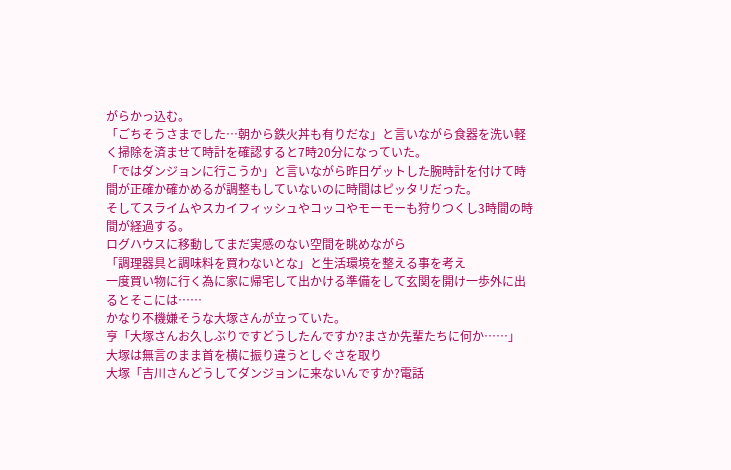がらかっ込む。
「ごちそうさまでした…朝から鉄火丼も有りだな」と言いながら食器を洗い軽く掃除を済ませて時計を確認すると7時20分になっていた。
「ではダンジョンに行こうか」と言いながら昨日ゲットした腕時計を付けて時間が正確か確かめるが調整もしていないのに時間はピッタリだった。
そしてスライムやスカイフィッシュやコッコやモーモーも狩りつくし3時間の時間が経過する。
ログハウスに移動してまだ実感のない空間を眺めながら
「調理器具と調味料を買わないとな」と生活環境を整える事を考え
一度買い物に行く為に家に帰宅して出かける準備をして玄関を開け一歩外に出るとそこには……
かなり不機嫌そうな大塚さんが立っていた。
亨「大塚さんお久しぶりですどうしたんですか?まさか先輩たちに何か……」
大塚は無言のまま首を横に振り違うとしぐさを取り
大塚「吉川さんどうしてダンジョンに来ないんですか?電話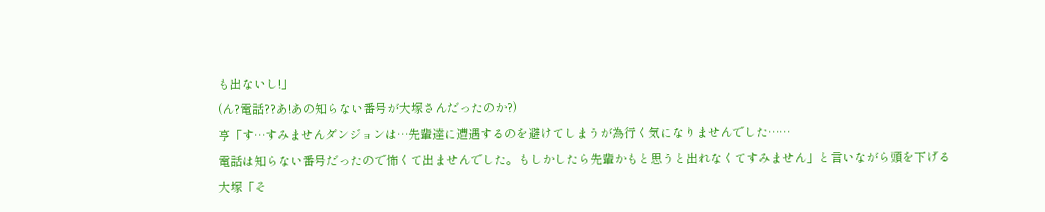も出ないし!」
(ん?電話??あ!あの知らない番号が大塚さんだったのか?)
亨「す…すみませんダンジョンは…先輩達に遭遇するのを避けてしまうが為行く気になりませんでした……
電話は知らない番号だったので怖くて出ませんでした。もしかしたら先輩かもと思うと出れなくてすみません」と言いながら頭を下げる
大塚「そ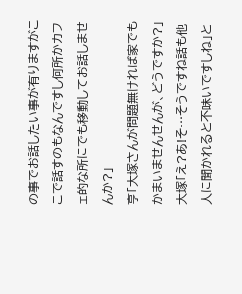の事でお話したい事が有りますがここで話すのもなんですし何所かカフェ的な所にでも移動してお話しませんか?」
亨「大塚さんが問題無ければ家でもかまいませんせんが、どうですか?」
大塚「え?あ!そ…そうですね話も他人に聞かれると不味いですしね」と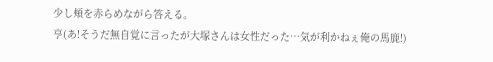少し頬を赤らめながら答える。
亨(あ!そうだ無自覚に言ったが大塚さんは女性だった…気が利かねぇ俺の馬鹿!)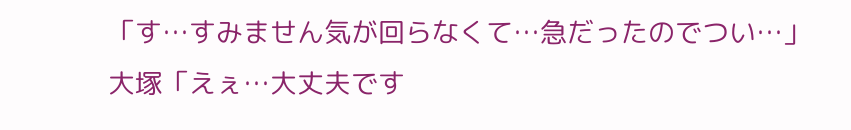「す…すみません気が回らなくて…急だったのでつい…」
大塚「えぇ…大丈夫です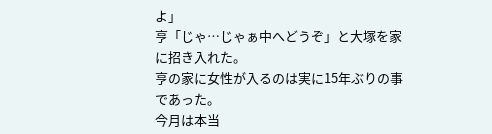よ」
亨「じゃ…じゃぁ中へどうぞ」と大塚を家に招き入れた。
亨の家に女性が入るのは実に15年ぶりの事であった。
今月は本当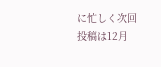に忙しく次回投稿は12月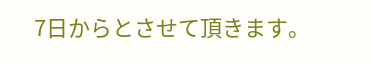7日からとさせて頂きます。